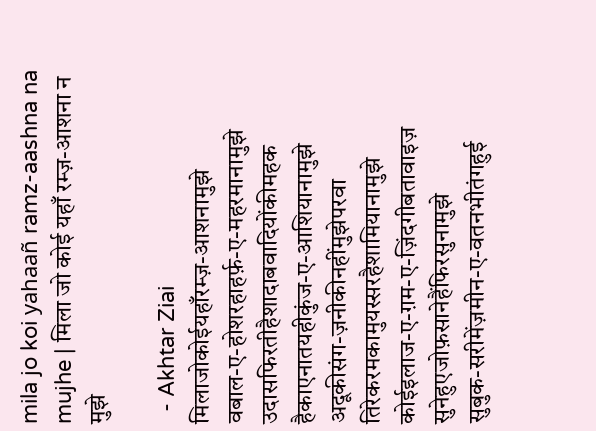mila jo koi yahaañ ramz-aashna na mujhe | मिला जो कोई यहाँ रम्ज़-आशना न मुझे

  - Akhtar Ziai
मिलाजोकोईयहाँरम्ज़-आशनामुझे
वबाल-ए-होशरहाहर्फ़-ए-महरमानामुझे
उदासफिरतीहैशादाबवादियोंकीमहक
हैकाएनातयहीकुंज-ए-आशियानामुझे
अदूकीसंग-ज़नीकीनहींमुझेपरवा
तिरेकरमकामुयस्सरहैशामियानामुझे
कोईइलाज-ए-ग़म-ए-ज़िंदगीबतावाइज़
सुनेहुएजोफ़सानेहैंफिरसुनामुझे
सुबुक-सरीमेंज़मीन-ए-वतनभीतंगहुई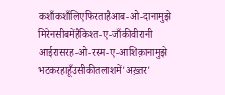कशाँकशाँलिएफिरताहैआब-ओ-दानामुझे
मिरेनसीबमेंहैकिश्त-ए-जाँकीवीरानी
आईरासरह-ओ-रस्म-ए-आशिक़ानामुझे
भटकरहाहूँउसीकीतलाशमें'अख़्तर'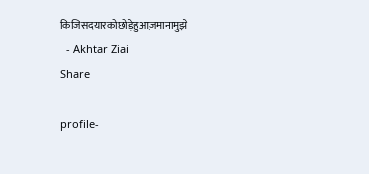किजिसदयारकोछोड़ेहुआज़मानामुझे
  - Akhtar Ziai
Share

profile-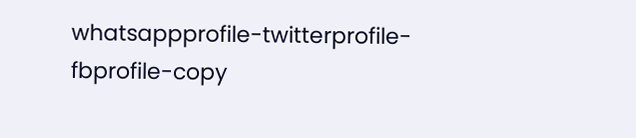whatsappprofile-twitterprofile-fbprofile-copy